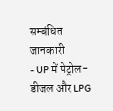सम्बंधित जानकारी
- UP में पेट्रोल-डीजल और LPG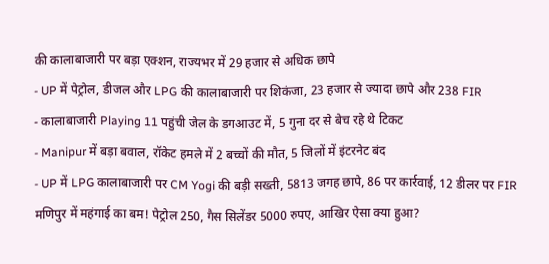की कालाबाजारी पर बड़ा एक्शन, राज्यभर में 29 हजार से अधिक छापे
- UP में पेट्रोल, डीजल और LPG की कालाबाजारी पर शिकंजा, 23 हजार से ज्यादा छापे और 238 FIR
- कालाबाजारी Playing 11 पहुंची जेल के डगआउट में, 5 गुना दर से बेच रहे थे टिकट
- Manipur में बड़ा बवाल, रॉकेट हमले में 2 बच्चों की मौत, 5 जिलों में इंटरनेट बंद
- UP में LPG कालाबाजारी पर CM Yogi की बड़ी सख्ती, 5813 जगह छापे, 86 पर कार्रवाई, 12 डीलर पर FIR
मणिपुर में महंगाई का बम! पेट्रोल 250, गैस सिलेंडर 5000 रुपए, आखिर ऐसा क्या हुआ?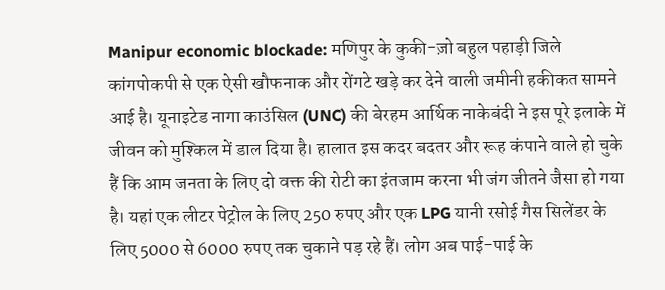Manipur economic blockade: मणिपुर के कुकी-ज़ो बहुल पहाड़ी जिले कांगपोकपी से एक ऐसी खौफनाक और रोंगटे खड़े कर देने वाली जमीनी हकीकत सामने आई है। यूनाइटेड नागा काउंसिल (UNC) की बेरहम आर्थिक नाकेबंदी ने इस पूरे इलाके में जीवन को मुश्किल में डाल दिया है। हालात इस कदर बदतर और रूह कंपाने वाले हो चुके हैं कि आम जनता के लिए दो वक्त की रोटी का इंतजाम करना भी जंग जीतने जैसा हो गया है। यहां एक लीटर पेट्रोल के लिए 250 रुपए और एक LPG यानी रसोई गैस सिलेंडर के लिए 5000 से 6000 रुपए तक चुकाने पड़ रहे हैं। लोग अब पाई-पाई के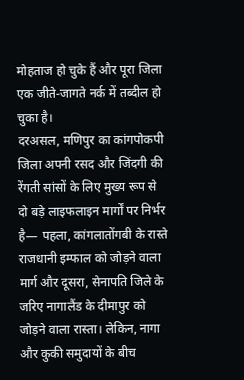मोहताज हो चुके हैं और पूरा जिला एक जीते-जागते नर्क में तब्दील हो चुका है।
दरअसल, मणिपुर का कांगपोकपी जिला अपनी रसद और जिंदगी की रेंगती सांसों के लिए मुख्य रूप से दो बड़े लाइफलाइन मार्गों पर निर्भर है— पहला, कांगलातोंगबी के रास्ते राजधानी इम्फाल को जोड़ने वाला मार्ग और दूसरा, सेनापति जिले के जरिए नागालैंड के दीमापुर को जोड़ने वाला रास्ता। लेकिन, नागा और कुकी समुदायों के बीच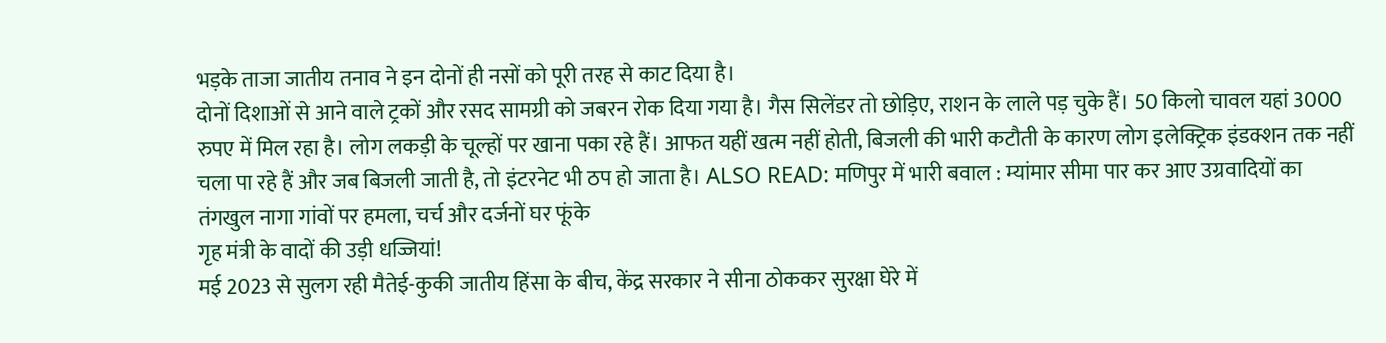भड़के ताजा जातीय तनाव ने इन दोनों ही नसों को पूरी तरह से काट दिया है।
दोनों दिशाओं से आने वाले ट्रकों और रसद सामग्री को जबरन रोक दिया गया है। गैस सिलेंडर तो छोड़िए, राशन के लाले पड़ चुके हैं। 50 किलो चावल यहां 3000 रुपए में मिल रहा है। लोग लकड़ी के चूल्हों पर खाना पका रहे हैं। आफत यहीं खत्म नहीं होती, बिजली की भारी कटौती के कारण लोग इलेक्ट्रिक इंडक्शन तक नहीं चला पा रहे हैं और जब बिजली जाती है, तो इंटरनेट भी ठप हो जाता है। ALSO READ: मणिपुर में भारी बवाल : म्यांमार सीमा पार कर आए उग्रवादियों का तंगखुल नागा गांवों पर हमला, चर्च और दर्जनों घर फूंके
गृह मंत्री के वादों की उड़ी धज्जियां!
मई 2023 से सुलग रही मैतेई-कुकी जातीय हिंसा के बीच, केंद्र सरकार ने सीना ठोककर सुरक्षा घेरे में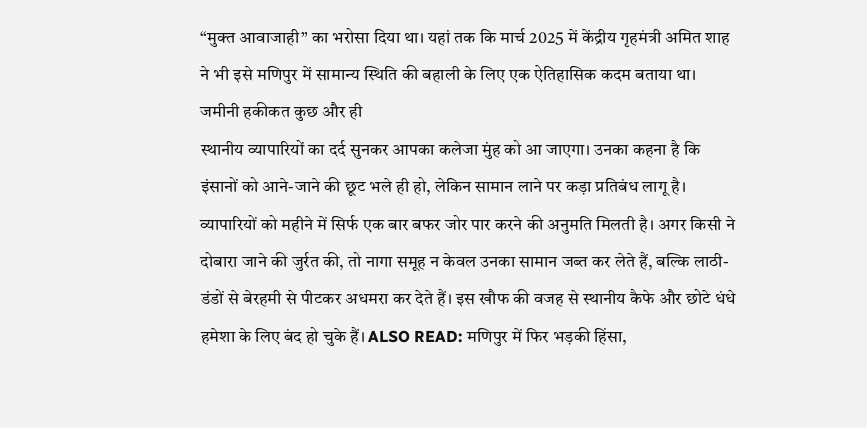“मुक्त आवाजाही” का भरोसा दिया था। यहां तक कि मार्च 2025 में केंद्रीय गृहमंत्री अमित शाह ने भी इसे मणिपुर में सामान्य स्थिति की बहाली के लिए एक ऐतिहासिक कदम बताया था।
जमीनी हकीकत कुछ और ही
स्थानीय व्यापारियों का दर्द सुनकर आपका कलेजा मुंह को आ जाएगा। उनका कहना है कि इंसानों को आने-जाने की छूट भले ही हो, लेकिन सामान लाने पर कड़ा प्रतिबंध लागू है। व्यापारियों को महीने में सिर्फ एक बार बफर जोर पार करने की अनुमति मिलती है। अगर किसी ने दोबारा जाने की जुर्रत की, तो नागा समूह न केवल उनका सामान जब्त कर लेते हैं, बल्कि लाठी-डंडों से बेरहमी से पीटकर अधमरा कर देते हैं। इस खौफ की वजह से स्थानीय कैफे और छोटे धंधे हमेशा के लिए बंद हो चुके हैं। ALSO READ: मणिपुर में फिर भड़की हिंसा,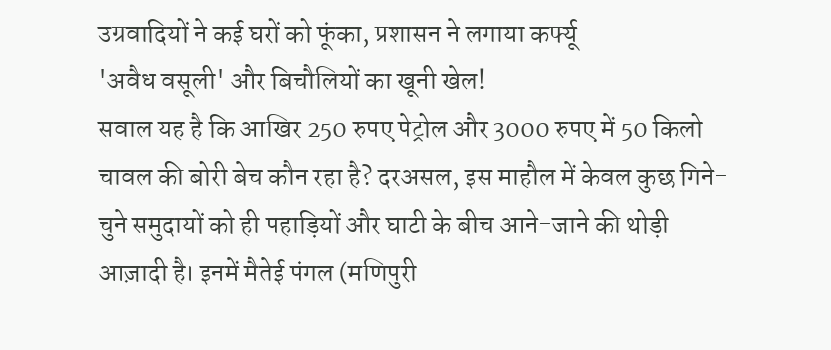उग्रवादियों ने कई घरों को फूंका, प्रशासन ने लगाया कर्फ्यू
'अवैध वसूली' और बिचौलियों का खूनी खेल!
सवाल यह है कि आखिर 250 रुपए पेट्रोल और 3000 रुपए में 50 किलो चावल की बोरी बेच कौन रहा है? दरअसल, इस माहौल में केवल कुछ गिने-चुने समुदायों को ही पहाड़ियों और घाटी के बीच आने-जाने की थोड़ी आज़ादी है। इनमें मैतेई पंगल (मणिपुरी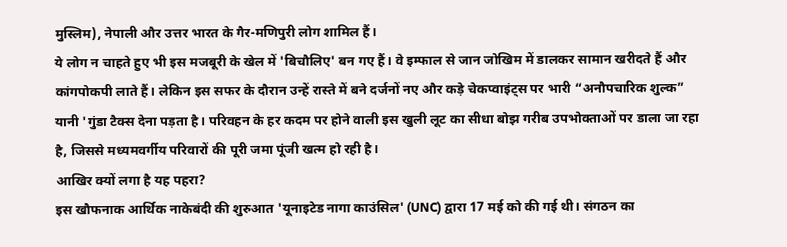मुस्लिम), नेपाली और उत्तर भारत के गैर-मणिपुरी लोग शामिल हैं।
ये लोग न चाहते हुए भी इस मजबूरी के खेल में 'बिचौलिए' बन गए हैं। वे इम्फाल से जान जोखिम में डालकर सामान खरीदते हैं और कांगपोकपी लाते हैं। लेकिन इस सफर के दौरान उन्हें रास्ते में बने दर्जनों नए और कड़े चेकप्वाइंट्स पर भारी “अनौपचारिक शुल्क” यानी 'गुंडा टैक्स देना पड़ता है। परिवहन के हर कदम पर होने वाली इस खुली लूट का सीधा बोझ गरीब उपभोक्ताओं पर डाला जा रहा है, जिससे मध्यमवर्गीय परिवारों की पूरी जमा पूंजी खत्म हो रही है।
आखिर क्यों लगा है यह पहरा?
इस खौफनाक आर्थिक नाकेबंदी की शुरुआत 'यूनाइटेड नागा काउंसिल' (UNC) द्वारा 17 मई को की गई थी। संगठन का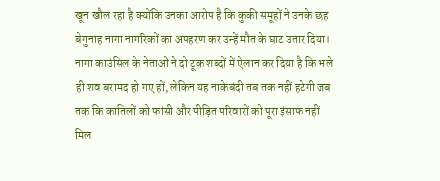खून खौल रहा है क्योंकि उनका आरोप है कि कुकी समूहों ने उनके छह बेगुनाह नागा नागरिकों का अपहरण कर उन्हें मौत के घाट उतार दिया। नागा काउंसिल के नेताओं ने दो टूक शब्दों में ऐलान कर दिया है कि भले ही शव बरामद हो गए हों, लेकिन यह नाकेबंदी तब तक नहीं हटेगी जब तक कि कातिलों को फांसी और पीड़ित परिवारों को पूरा इंसाफ नहीं मिल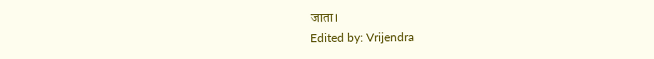जाता।
Edited by: Vrijendra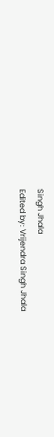Singh Jhala
Edited by: Vrijendra Singh Jhala